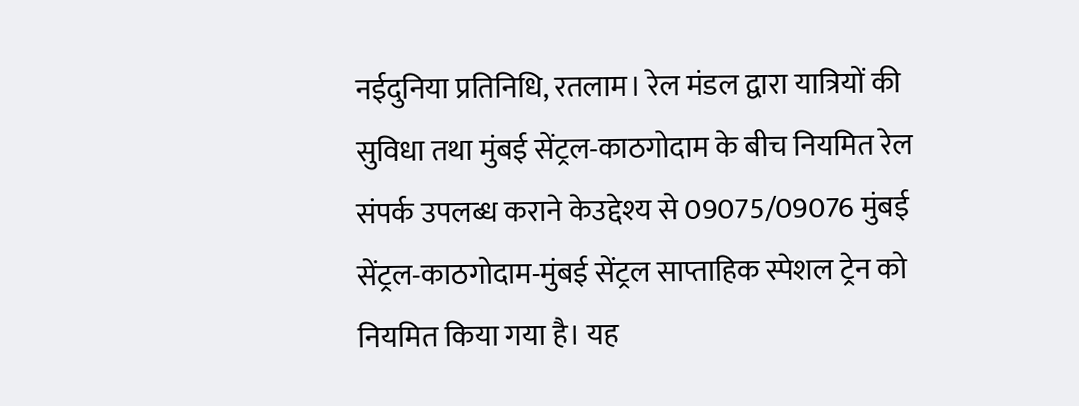नईदुनिया प्रतिनिधि, रतलाम। रेल मंडल द्वारा यात्रियों की सुविधा तथा मुंबई सेंट्रल-काठगोदाम के बीच नियमित रेल संपर्क उपलब्ध कराने केउद्देश्य से 09075/09076 मुंबई सेंट्रल-काठगोदाम-मुंबई सेंट्रल साप्ताहिक स्पेशल ट्रेन को नियमित किया गया है। यह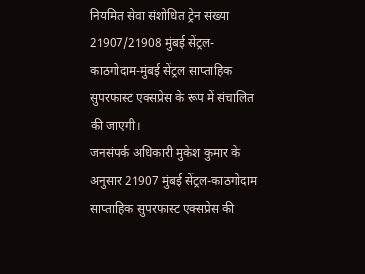नियमित सेवा संशोधित ट्रेन संख्या 21907/21908 मुंबई सेंट्रल-काठगोदाम-मुंबई सेंट्रल साप्ताहिक सुपरफास्ट एक्सप्रेस के रूप में संचालित की जाएगी।
जनसंपर्क अधिकारी मुकेश कुमार के अनुसार 21907 मुंबई सेंट्रल-काठगोदाम साप्ताहिक सुपरफास्ट एक्सप्रेस की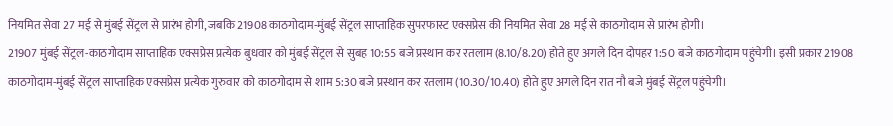नियमित सेवा 27 मई से मुंबई सेंट्रल से प्रारंभ होगी, जबकि 21908 काठगोदाम-मुंबई सेंट्रल साप्ताहिक सुपरफास्ट एक्सप्रेस की नियमित सेवा 28 मई से काठगोदाम से प्रारंभ होगी।
21907 मुंबई सेंट्रल-काठगोदाम साप्ताहिक एक्सप्रेस प्रत्येक बुधवार को मुंबई सेंट्रल से सुबह 10:55 बजे प्रस्थान कर रतलाम (8.10/8.20) होते हुए अगले दिन दोपहर 1:50 बजे काठगोदाम पहुंचेगी। इसी प्रकार 21908 काठगोदाम-मुंबई सेंट्रल साप्ताहिक एक्सप्रेस प्रत्येक गुरुवार को काठगोदाम से शाम 5:30 बजे प्रस्थान कर रतलाम (10.30/10.40) होते हुए अगले दिन रात नौ बजे मुंबई सेंट्रल पहुंचेगी।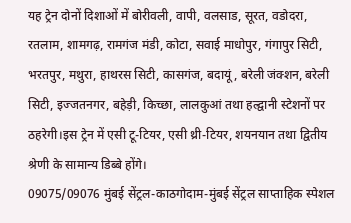यह ट्रेन दोनों दिशाओं में बोरीवली, वापी, वलसाड, सूरत, वडोदरा, रतलाम, शामगढ़, रामगंज मंडी, कोटा, सवाई माधोपुर, गंगापुर सिटी, भरतपुर, मथुरा, हाथरस सिटी, कासगंज, बदायूं, बरेली जंक्शन, बरेली सिटी, इज्जतनगर, बहेड़ी, किच्छा, लालकुआं तथा हल्द्वानी स्टेशनों पर ठहरेगी।इस ट्रेन में एसी टू-टियर, एसी थ्री-टियर, शयनयान तथा द्वितीय श्रेणी के सामान्य डिब्बे होंगे।
09075/09076 मुंबई सेंट्रल-काठगोदाम-मुंबई सेंट्रल साप्ताहिक स्पेशल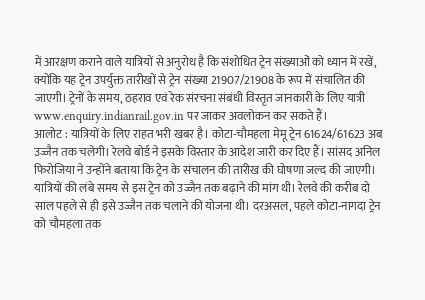में आरक्षण कराने वाले यात्रियों से अनुरोध है कि संशोधित ट्रेन संख्याओं को ध्यान में रखें, क्योंकि यह ट्रेन उपर्युक्त तारीखों से ट्रेन संख्या 21907/21908 के रूप में संचालित की जाएगी। ट्रेनों के समय, ठहराव एवं रेक संरचना संबंधी विस्तृत जानकारी के लिए यात्री www.enquiry.indianrail.gov.in पर जाकर अवलोकन कर सकते हैं।
आलोट : यात्रियों के लिए राहत भरी खबर है। कोटा-चौमहला मेमू ट्रेन 61624/61623 अब उज्जैन तक चलेगी। रेलवे बोर्ड ने इसके विस्तार के आदेश जारी कर दिए हैं। सांसद अनिल फिरोजिया ने उन्होंने बताया कि ट्रेन के संचालन की तारीख की घोषणा जल्द की जाएगी।
यात्रियों की लंबे समय से इस ट्रेन को उज्जैन तक बढ़ाने की मांग थी। रेलवे की करीब दो साल पहले से ही इसे उज्जैन तक चलाने की योजना थी। दरअसल, पहले कोटा-नागदा ट्रेन को चौमहला तक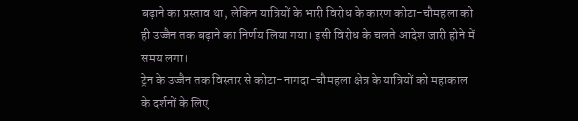बढ़ाने का प्रस्ताव था, लेकिन यात्रियों के भारी विरोध के कारण कोटा-चौमहला को ही उज्जैन तक बढ़ाने का निर्णय लिया गया। इसी विरोध के चलते आदेश जारी होने में समय लगा।
ट्रेन के उज्जैन तक विस्तार से कोटा-नागदा-चौमहला क्षेत्र के यात्रियों को महाकाल के दर्शनों के लिए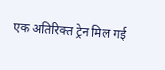एक अतिरिक्त ट्रेन मिल गई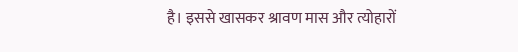है। इससे खासकर श्रावण मास और त्योहारों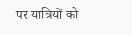पर यात्रियों को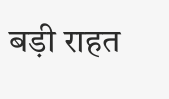बड़ी राहत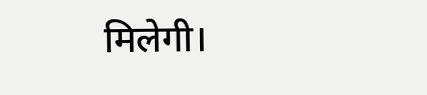मिलेगी।